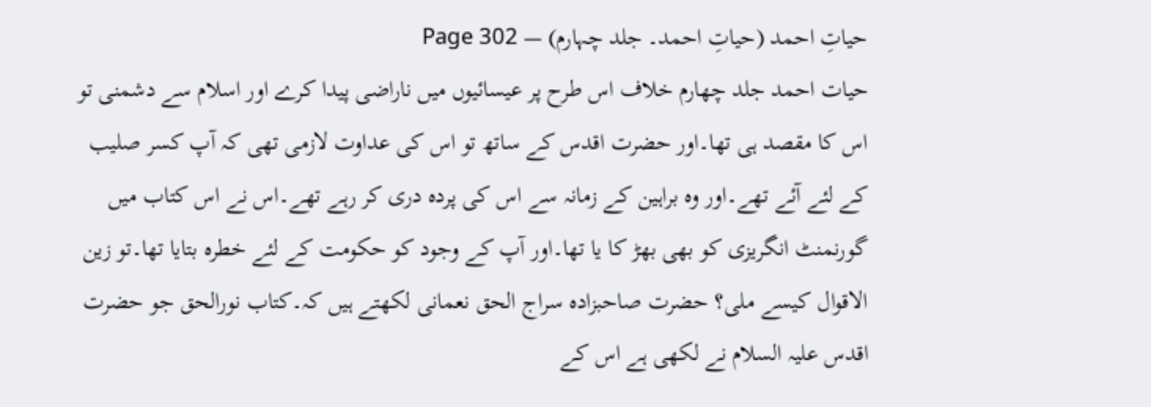حیاتِ احمد (حیاتِ احمد۔ جلد چہارم) — Page 302
حیات احمد جلد چهارم خلاف اس طرح پر عیسائیوں میں ناراضی پیدا کرے اور اسلام سے دشمنی تو اس کا مقصد ہی تھا۔اور حضرت اقدس کے ساتھ تو اس کی عداوت لازمی تھی کہ آپ کسر صلیب کے لئے آئے تھے۔اور وہ براہین کے زمانہ سے اس کی پردہ دری کر رہے تھے۔اس نے اس کتاب میں گورنمنٹ انگریزی کو بھی بھڑ کا یا تھا۔اور آپ کے وجود کو حکومت کے لئے خطرہ بتایا تھا۔تو زین الاقوال کیسے ملی؟ حضرت صاحبزادہ سراج الحق نعمانی لکھتے ہیں کہ۔کتاب نورالحق جو حضرت اقدس علیہ السلام نے لکھی ہے اس کے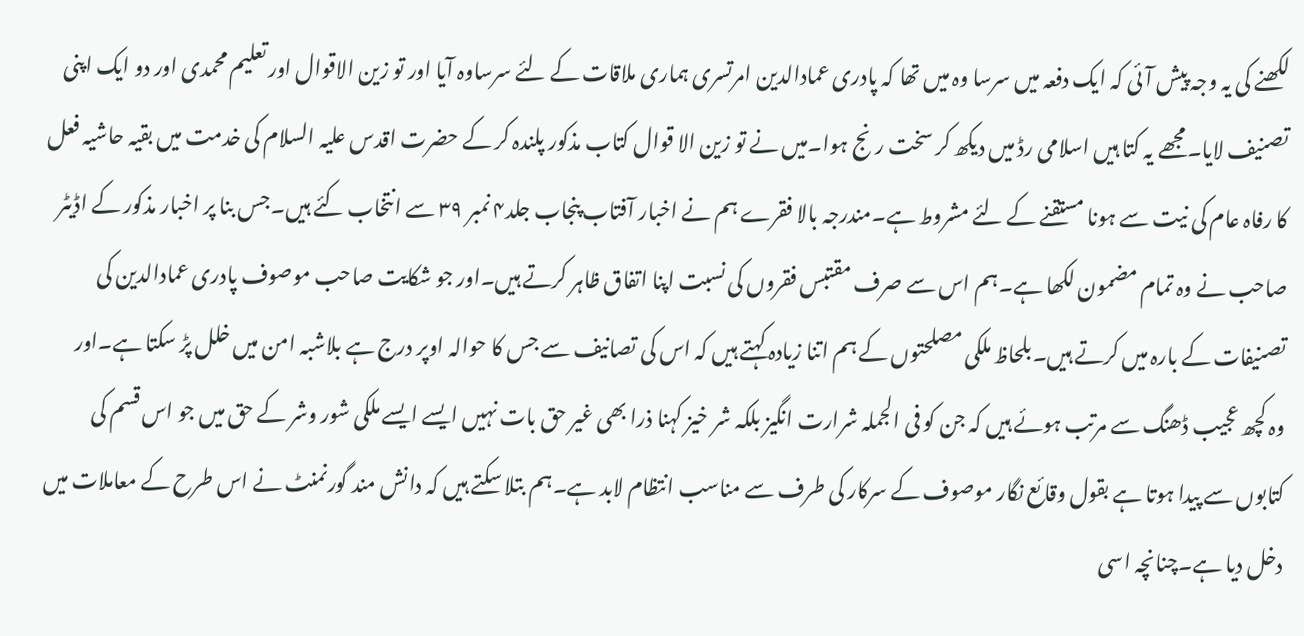لکھنے کی یہ وجہ پیش آئی کہ ایک دفعہ میں سرسا وہ میں تھا کہ پادری عمادالدین امرتسری ہماری ملاقات کے لئے سرساوہ آیا اور تو زین الاقوال اور تعلیم محمدی اور دو ایک اپنی تصنیف لایا۔مجھے یہ کتا ہیں اسلامی رڈ میں دیکھ کر سخت رنج ہوا۔میں نے تو زین الا قوال کتاب مذکور پلندہ کر کے حضرت اقدس علیہ السلام کی خدمت میں بقیہ حاشیہ فعل کا رفاہ عام کی نیت سے ہونا مستقنے کے لئے مشروط ہے۔مندرجہ بالا فقرے ہم نے اخبار آفتاب پنجاب جلد۴ نمبر ۳۹ سے انتخاب کئے ہیں۔جس بنا پر اخبار مذکور کے اڈیٹر صاحب نے وہ تمام مضمون لکھا ہے۔ہم اس سے صرف مقتبس فقروں کی نسبت اپنا اتفاق ظاہر کرتے ہیں۔اور جو شکایت صاحب موصوف پادری عمادالدین کی تصنیفات کے بارہ میں کرتے ہیں۔بلحاظ ملکی مصلحتوں کے ہم اتنا زیادہ کہتے ہیں کہ اس کی تصانیف سے جس کا حوالہ اوپر درج ہے بلاشبہ امن میں خلل پڑ سکتا ہے۔اور وہ کچھ عجیب ڈھنگ سے مرتب ہوئے ہیں کہ جن کو فی الجملہ شرارت انگیز بلکہ شر خیز کہنا ذرا بھی غیر حق بات نہیں ایسے ایسے ملکی شور وشر کے حق میں جو اس قسم کی کتابوں سے پیدا ہوتا ہے بقول وقائع نگار موصوف کے سرکار کی طرف سے مناسب انتظام لابد ہے۔ہم بتلا سکتے ہیں کہ دانش مند گورنمنٹ نے اس طرح کے معاملات میں دخل دیا ہے۔چنانچہ اسی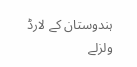ہندوستان کے لارڈ ولزلے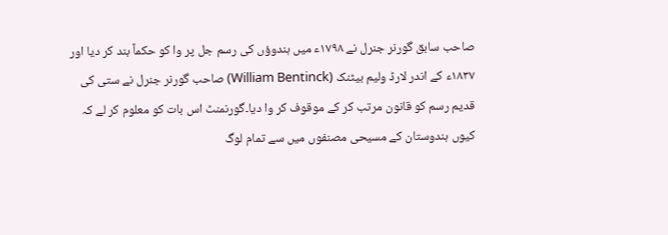صاحب سابق گورنر جنرل نے ۱۷۹۸ء میں ہندوؤں کی رسم جل پر وا کو حکماً بند کر دیا اور ۱۸۳۷ء کے اندر لارڈ ولیم بیٹنک (William Bentinck) صاحب گورنر جنرل نے ستی کی قدیم رسم کو قانون مرتب کر کے موقوف کر وا دیا۔گورنمنٹ اس بات کو معلوم کر لے کہ کیوں ہندوستان کے مسیحی مصنفوں میں سے تمام لوگ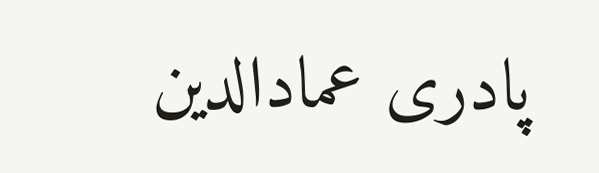پادری عمادالدین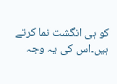کو ہی انگشت نما کرتے ہیں۔اس کی یہ وجہ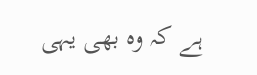ہے کہ وہ بھی یہی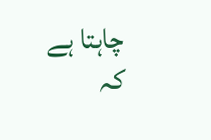چاہتا ہے کہ